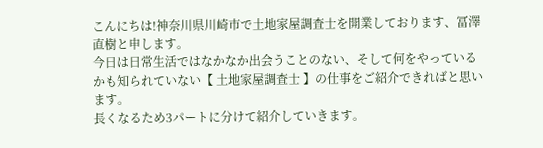こんにちは!神奈川県川崎市で土地家屋調査士を開業しております、冨澤直樹と申します。
今日は日常生活ではなかなか出会うことのない、そして何をやっているかも知られていない【 土地家屋調査士 】の仕事をご紹介できればと思います。
長くなるため3パートに分けて紹介していきます。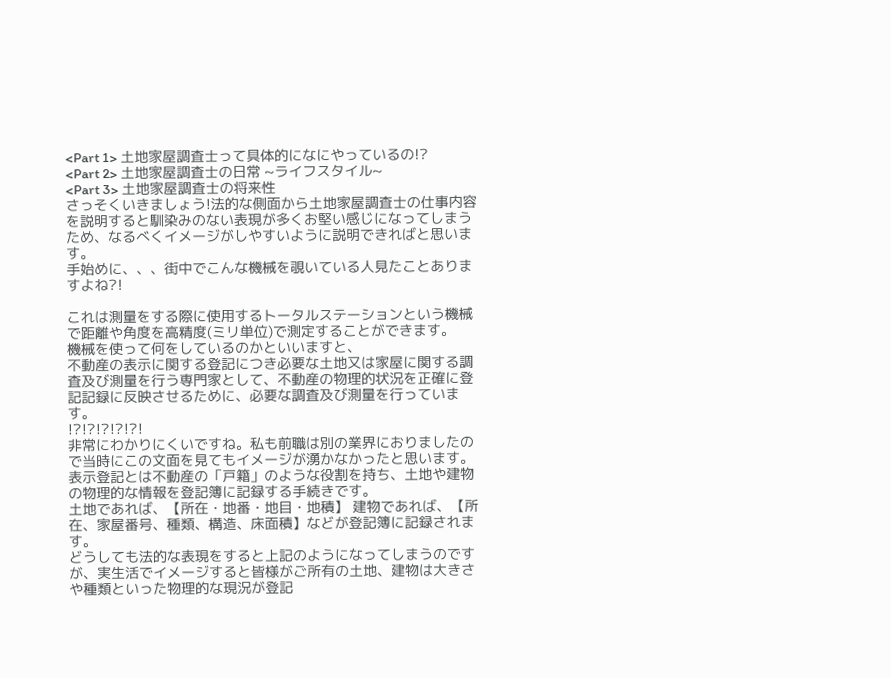<Part 1> 土地家屋調査士って具体的になにやっているの!?
<Part 2> 土地家屋調査士の日常 ~ライフスタイル~
<Part 3> 土地家屋調査士の将来性
さっそくいきましょう!法的な側面から土地家屋調査士の仕事内容を説明すると馴染みのない表現が多くお堅い感じになってしまうため、なるべくイメージがしやすいように説明できればと思います。
手始めに、、、街中でこんな機械を覗いている人見たことありますよね?!

これは測量をする際に使用するトータルステーションという機械で距離や角度を高精度(ミリ単位)で測定することができます。
機械を使って何をしているのかといいますと、
不動産の表示に関する登記につき必要な土地又は家屋に関する調査及び測量を行う専門家として、不動産の物理的状況を正確に登記記録に反映させるために、必要な調査及び測量を行っています。
!?!?!?!?!?!
非常にわかりにくいですね。私も前職は別の業界におりましたので当時にこの文面を見てもイメージが湧かなかったと思います。
表示登記とは不動産の「戸籍」のような役割を持ち、土地や建物の物理的な情報を登記簿に記録する手続きです。
土地であれば、【所在・地番・地目・地積】 建物であれば、【所在、家屋番号、種類、構造、床面積】などが登記簿に記録されます。
どうしても法的な表現をすると上記のようになってしまうのですが、実生活でイメージすると皆様がご所有の土地、建物は大きさや種類といった物理的な現況が登記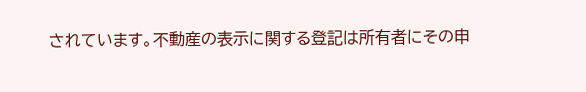されています。不動産の表示に関する登記は所有者にその申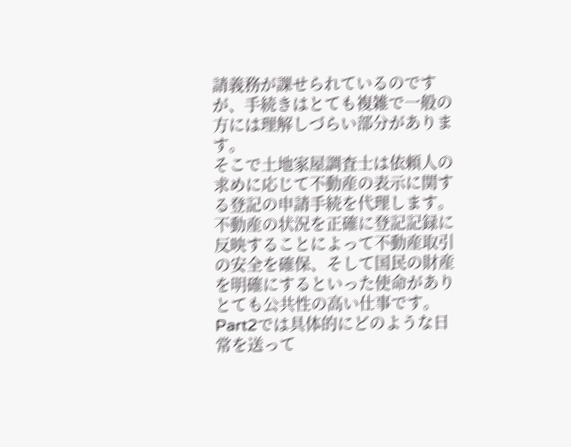請義務が課せられているのですが、手続きはとても複雑で一般の方には理解しづらい部分があります。
そこで土地家屋調査士は依頼人の求めに応じて不動産の表示に関する登記の申請手続を代理します。
不動産の状況を正確に登記記録に反映することによって不動産取引の安全を確保、そして国民の財産を明確にするといった使命がありとても公共性の高い仕事です。
Part2では具体的にどのような日常を送って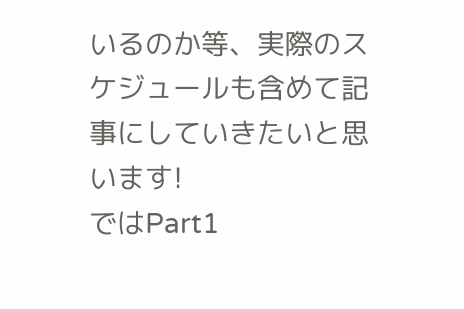いるのか等、実際のスケジュールも含めて記事にしていきたいと思います!
ではPart1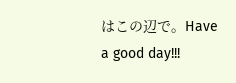はこの辺で。Have a good day!!!